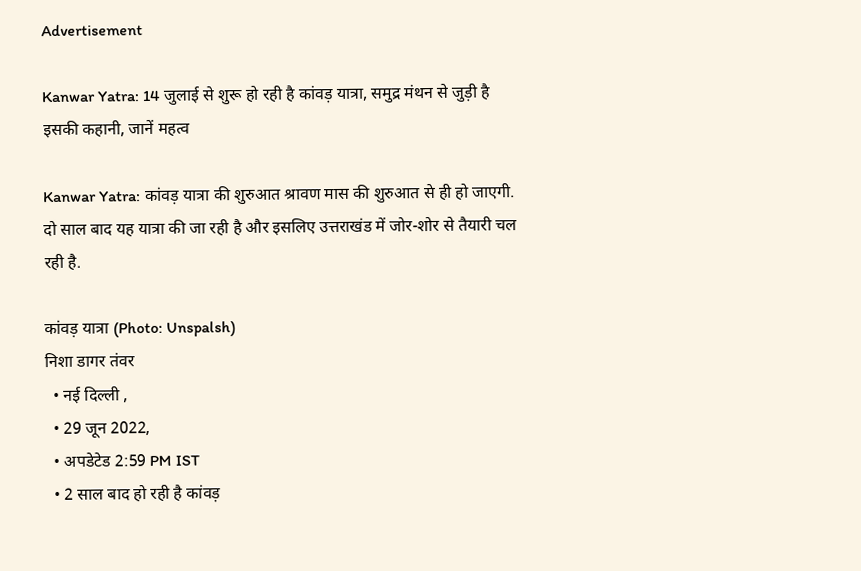Advertisement

Kanwar Yatra: 14 जुलाई से शुरू हो रही है कांवड़ यात्रा, समुद्र मंथन से जुड़ी है इसकी कहानी, जानें महत्व

Kanwar Yatra: कांवड़ यात्रा की शुरुआत श्रावण मास की शुरुआत से ही हो जाएगी. दो साल बाद यह यात्रा की जा रही है और इसलिए उत्तराखंड में जोर-शोर से तैयारी चल रही है.

कांवड़ यात्रा (Photo: Unspalsh)
निशा डागर तंवर
  • नई दिल्ली ,
  • 29 जून 2022,
  • अपडेटेड 2:59 PM IST
  • 2 साल बाद हो रही है कांवड़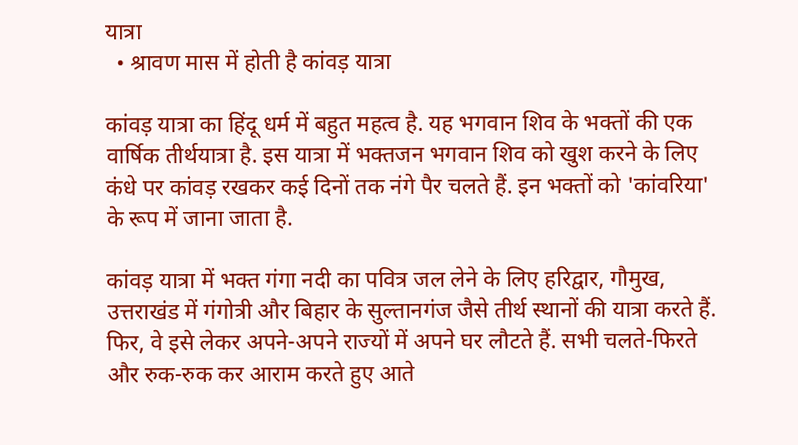यात्रा
  • श्रावण मास में होती है कांवड़ यात्रा

कांवड़ यात्रा का हिंदू धर्म में बहुत महत्व है. यह भगवान शिव के भक्तों की एक वार्षिक तीर्थयात्रा है. इस यात्रा में भक्तजन भगवान शिव को खुश करने के लिए कंधे पर कांवड़ रखकर कई दिनों तक नंगे पैर चलते हैं. इन भक्तों को 'कांवरिया' के रूप में जाना जाता है.

कांवड़ यात्रा में भक्त गंगा नदी का पवित्र जल लेने के लिए हरिद्वार, गौमुख, उत्तराखंड में गंगोत्री और बिहार के सुल्तानगंज जैसे तीर्थ स्थानों की यात्रा करते हैं. फिर, वे इसे लेकर अपने-अपने राज्यों में अपने घर लौटते हैं. सभी चलते-फिरते और रुक-रुक कर आराम करते हुए आते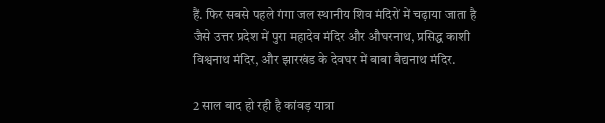हैं. फिर सबसे पहले गंगा जल स्थानीय शिव मंदिरों में चढ़ाया जाता है जैसे उत्तर प्रदेश में पुरा महादेव मंदिर और औघरनाथ, प्रसिद्ध काशी विश्वनाथ मंदिर, और झारखंड के देवघर में बाबा बैद्यनाथ मंदिर.

2 साल बाद हो रही है कांवड़ यात्रा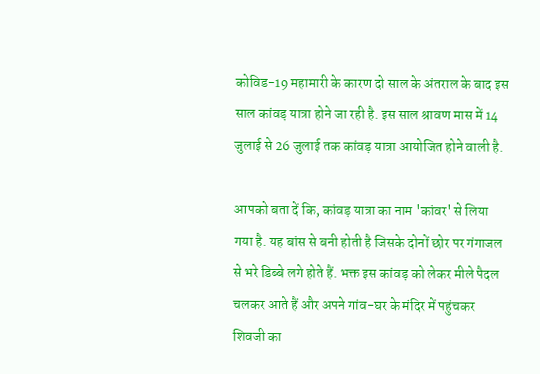कोविड-19 महामारी के कारण दो साल के अंतराल के बाद इस साल कांवड़ यात्रा होने जा रही है. इस साल श्रावण मास में 14 जुलाई से 26 जुलाई तक कांवड़ यात्रा आयोजित होने वाली है.

आपको बता दें कि, कांवड़ यात्रा का नाम 'कांवर' से लिया गया है. यह बांस से बनी होती है जिसके दोनों छोर पर गंगाजल से भरे डिब्बे लगे होते हैं. भक्त इस कांवड़ को लेकर मीले पैदल चलकर आते हैं और अपने गांव-घर के मंदिर में पहुंचकर शिवजी का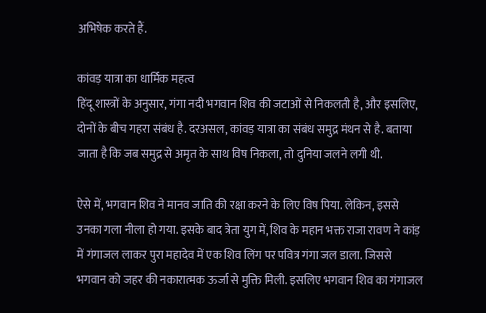अभिषेक करते हैं.

कांवड़ यात्रा का धार्मिक महत्व
हिंदू शास्त्रों के अनुसार, गंगा नदी भगवान शिव की जटाओं से निकलती है, और इसलिए, दोनों के बीच गहरा संबंध है. दरअसल, कांवड़ यात्रा का संबंध समुद्र मंथन से है. बताया जाता है कि जब समुद्र से अमृत के साथ विष निकला, तो दुनिया जलने लगी थी.

ऐसे में, भगवान शिव ने मानव जाति की रक्षा करने के लिए विष पिया. लेकिन, इससे उनका गला नीला हो गया. इसके बाद त्रेता युग में, शिव के महान भक्त राजा रावण ने कांड़ में गंगाजल लाकर पुरा महादेव में एक शिव लिंग पर पवित्र गंगा जल डाला. जिससे भगवान को जहर की नकारात्मक ऊर्जा से मुक्ति मिली. इसलिए भगवान शिव का गंगाजल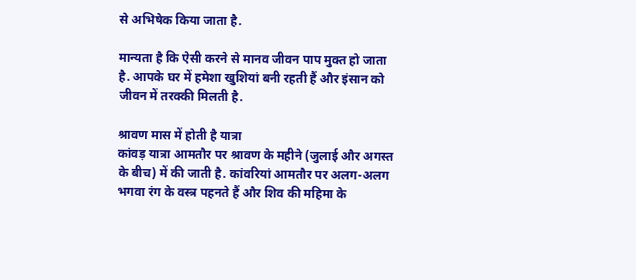से अभिषेक किया जाता है.

मान्यता है कि ऐसी करने से मानव जीवन पाप मुक्त हो जाता है. आपके घर में हमेशा खुशियां बनी रहती हैं और इंसान को जीवन में तरक्की मिलती है.

श्रावण मास में होती है यात्रा
कांवड़ यात्रा आमतौर पर श्रावण के महीने (जुलाई और अगस्त के बीच) में की जाती है. कांवरियां आमतौर पर अलग-अलग भगवा रंग के वस्त्र पहनते हैं और शिव की महिमा के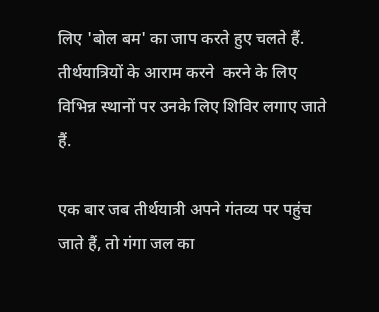लिए 'बोल बम' का जाप करते हुए चलते हैं. तीर्थयात्रियों के आराम करने  करने के लिए विभिन्न स्थानों पर उनके लिए शिविर लगाए जाते हैं.

एक बार जब तीर्थयात्री अपने गंतव्य पर पहुंच जाते हैं, तो गंगा जल का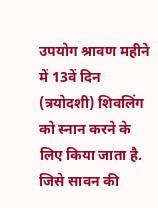उपयोग श्रावण महीने में 13वें दिन (त्रयोदशी) शिवलिंग को स्नान करने के लिए किया जाता है. जिसे सावन की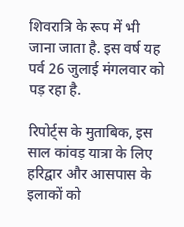शिवरात्रि के रूप में भी जाना जाता है. इस वर्ष यह पर्व 26 जुलाई मंगलवार को पड़ रहा है.

रिपोर्ट्स के मुताबिक, इस साल कांवड़ यात्रा के लिए हरिद्वार और आसपास के इलाकों को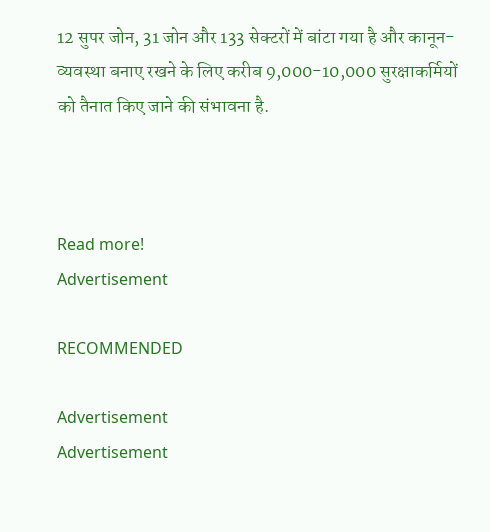12 सुपर जोन, 31 जोन और 133 सेक्टरों में बांटा गया है और कानून-व्यवस्था बनाए रखने के लिए करीब 9,000-10,000 सुरक्षाकर्मियों को तैनात किए जाने की संभावना है.



Read more!
Advertisement

RECOMMENDED

Advertisement
Advertisement